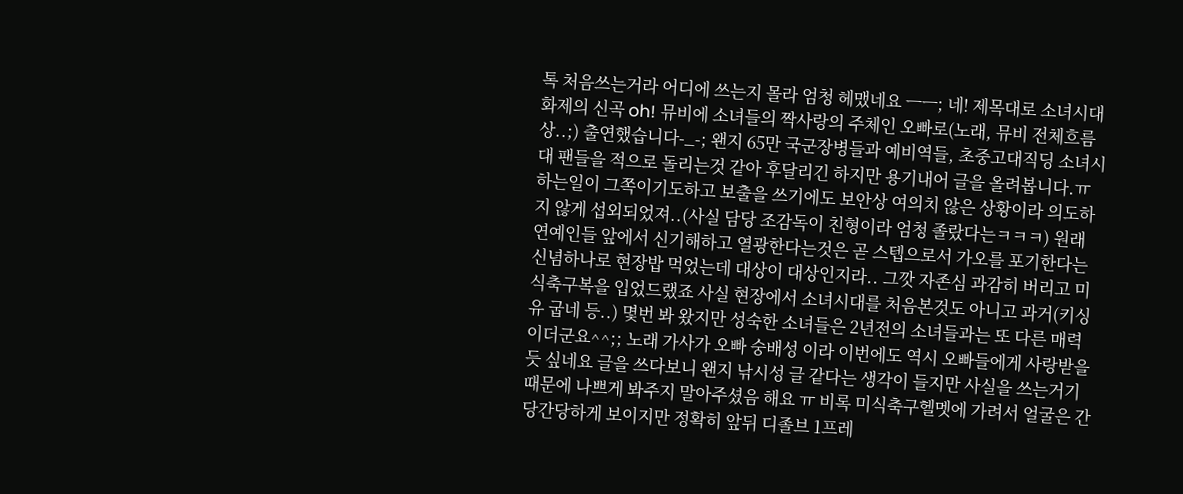톡 처음쓰는거라 어디에 쓰는지 몰라 엄청 헤맸네요 ㅡㅡ; 네! 제목대로 소녀시대 화제의 신곡 oh! 뮤비에 소녀들의 짝사랑의 주체인 오빠로(노래, 뮤비 전체흐름상..;) 출연했습니다-_-; 왠지 65만 국군장병들과 예비역들, 초중고대직딩 소녀시대 팬들을 적으로 돌리는것 같아 후달리긴 하지만 용기내어 글을 올려봅니다.ㅠ 하는일이 그쪽이기도하고 보출을 쓰기에도 보안상 여의치 않은 상황이라 의도하지 않게 섭외되었져..(사실 담당 조감독이 친형이라 엄청 졸랐다는ㅋㅋㅋ) 원래 연예인들 앞에서 신기해하고 열광한다는것은 곧 스텝으로서 가오를 포기한다는 신념하나로 현장밥 먹었는데 대상이 대상인지라.. 그깟 자존심 과감히 버리고 미식축구복을 입었드랬죠 사실 현장에서 소녀시대를 처음본것도 아니고 과거(키싱유 굽네 등..) 몇번 봐 왔지만 성숙한 소녀들은 2년전의 소녀들과는 또 다른 매력이더군요^^;; 노래 가사가 오빠 숭배성 이라 이번에도 역시 오빠들에게 사랑받을듯 싶네요 글을 쓰다보니 왠지 낚시성 글 같다는 생각이 들지만 사실을 쓰는거기 때문에 나쁘게 봐주지 말아주셨음 해요 ㅠ 비록 미식축구헬멧에 가려서 얼굴은 간당간당하게 보이지만 정확히 앞뒤 디졸브 1프레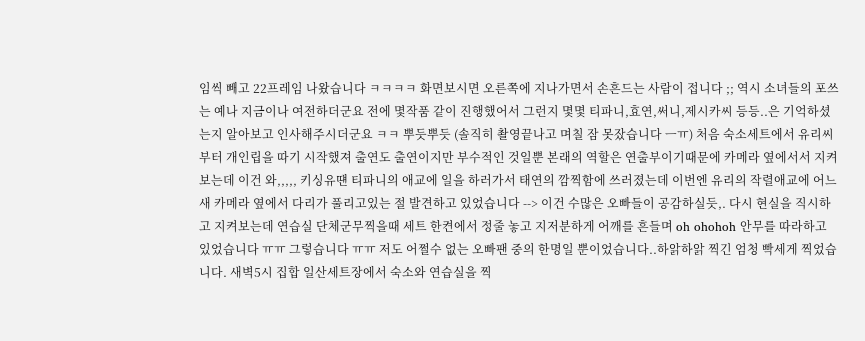임씩 빼고 22프레임 나왔습니다 ㅋㅋㅋㅋ 화면보시면 오른쪽에 지나가면서 손흔드는 사람이 접니다 ;; 역시 소녀들의 포쓰는 예나 지금이나 여전하더군요 전에 몇작품 같이 진행했어서 그런지 몇몇 티파니,효연,써니,제시카씨 등등..은 기억하셨는지 알아보고 인사해주시더군요 ㅋㅋ 뿌듯뿌듯 (솔직히 촬영끝나고 며칠 잠 못잤습니다 ㅡㅠ) 처음 숙소세트에서 유리씨부터 개인립을 따기 시작했져 출연도 출연이지만 부수적인 것일뿐 본래의 역할은 연출부이기때문에 카메라 옆에서서 지켜보는데 이건 와,,,,, 키싱유떈 티파니의 애교에 일을 하러가서 태연의 깜찍함에 쓰러졌는데 이번엔 유리의 작렬애교에 어느새 카메라 옆에서 다리가 풀리고있는 절 발견하고 있었습니다 --> 이건 수많은 오빠들이 공감하실듯,. 다시 현실을 직시하고 지켜보는데 연습실 단체군무찍을때 세트 한켠에서 정줄 놓고 지저분하게 어깨를 흔들며 oh ohohoh 안무를 따라하고 있었습니다 ㅠㅠ 그렇습니다 ㅠㅠ 저도 어쩔수 없는 오빠팬 중의 한명일 뿐이었습니다..하앍하앍 찍긴 엄청 빡세게 찍었습니다. 새벽5시 집합 일산세트장에서 숙소와 연습실을 찍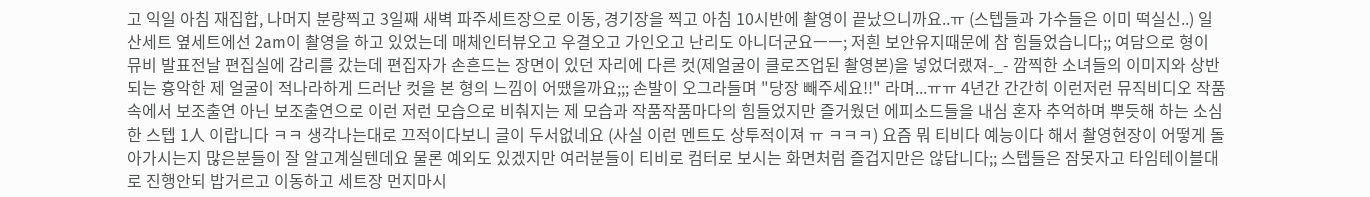고 익일 아침 재집합, 나머지 분량찍고 3일째 새벽 파주세트장으로 이동, 경기장을 찍고 아침 10시반에 촬영이 끝났으니까요..ㅠ (스텝들과 가수들은 이미 떡실신..) 일산세트 옆세트에선 2am이 촬영을 하고 있었는데 매체인터뷰오고 우결오고 가인오고 난리도 아니더군요ㅡㅡ; 저흰 보안유지때문에 참 힘들었습니다;; 여담으로 형이 뮤비 발표전날 편집실에 감리를 갔는데 편집자가 손흔드는 장면이 있던 자리에 다른 컷(제얼굴이 클로즈업된 촬영본)을 넣었더랬져-_- 깜찍한 소녀들의 이미지와 상반되는 흉악한 제 얼굴이 적나라하게 드러난 컷을 본 형의 느낌이 어땠을까요;;; 손발이 오그라들며 "당장 빼주세요!!" 라며...ㅠㅠ 4년간 간간히 이런저런 뮤직비디오 작품속에서 보조출연 아닌 보조출연으로 이런 저런 모습으로 비춰지는 제 모습과 작품작품마다의 힘들었지만 즐거웠던 에피소드들을 내심 혼자 추억하며 뿌듯해 하는 소심한 스텝 1人 이랍니다 ㅋㅋ 생각나는대로 끄적이다보니 글이 두서없네요 (사실 이런 멘트도 상투적이져 ㅠ ㅋㅋㅋ) 요즘 뭐 티비다 예능이다 해서 촬영현장이 어떻게 돌아가시는지 많은분들이 잘 알고계실텐데요 물론 예외도 있겠지만 여러분들이 티비로 컴터로 보시는 화면처럼 즐겁지만은 않답니다;; 스텝들은 잠못자고 타임테이블대로 진행안되 밥거르고 이동하고 세트장 먼지마시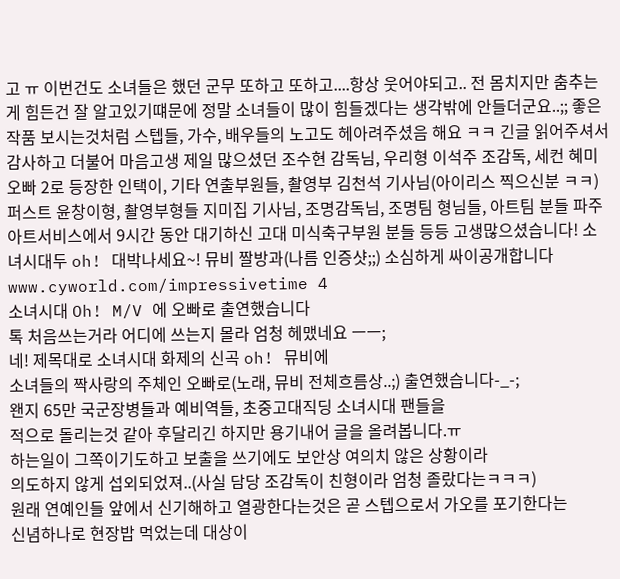고 ㅠ 이번건도 소녀들은 했던 군무 또하고 또하고....항상 웃어야되고.. 전 몸치지만 춤추는게 힘든건 잘 알고있기떄문에 정말 소녀들이 많이 힘들겠다는 생각밖에 안들더군요..;; 좋은 작품 보시는것처럼 스텝들, 가수, 배우들의 노고도 헤아려주셨음 해요 ㅋㅋ 긴글 읽어주셔서 감사하고 더불어 마음고생 제일 많으셨던 조수현 감독님, 우리형 이석주 조감독, 세컨 혜미 오빠 2로 등장한 인택이, 기타 연출부원들, 촬영부 김천석 기사님(아이리스 찍으신분 ㅋㅋ) 퍼스트 윤창이형, 촬영부형들 지미집 기사님, 조명감독님, 조명팀 형님들, 아트팀 분들 파주아트서비스에서 9시간 동안 대기하신 고대 미식축구부원 분들 등등 고생많으셨습니다! 소녀시대두 oh! 대박나세요~! 뮤비 짤방과(나름 인증샷;;) 소심하게 싸이공개합니다 www.cyworld.com/impressivetime 4
소녀시대 Oh! M/V 에 오빠로 출연했습니다
톡 처음쓰는거라 어디에 쓰는지 몰라 엄청 헤맸네요 ㅡㅡ;
네! 제목대로 소녀시대 화제의 신곡 oh! 뮤비에
소녀들의 짝사랑의 주체인 오빠로(노래, 뮤비 전체흐름상..;) 출연했습니다-_-;
왠지 65만 국군장병들과 예비역들, 초중고대직딩 소녀시대 팬들을
적으로 돌리는것 같아 후달리긴 하지만 용기내어 글을 올려봅니다.ㅠ
하는일이 그쪽이기도하고 보출을 쓰기에도 보안상 여의치 않은 상황이라
의도하지 않게 섭외되었져..(사실 담당 조감독이 친형이라 엄청 졸랐다는ㅋㅋㅋ)
원래 연예인들 앞에서 신기해하고 열광한다는것은 곧 스텝으로서 가오를 포기한다는
신념하나로 현장밥 먹었는데 대상이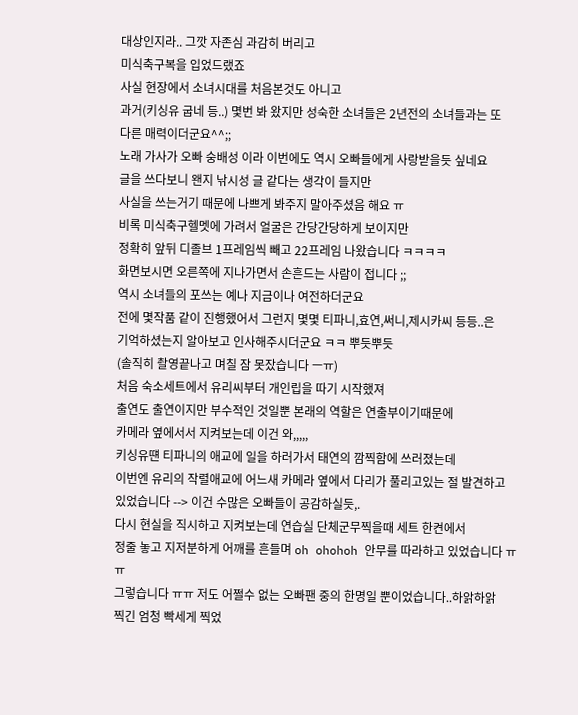대상인지라.. 그깟 자존심 과감히 버리고
미식축구복을 입었드랬죠
사실 현장에서 소녀시대를 처음본것도 아니고
과거(키싱유 굽네 등..) 몇번 봐 왔지만 성숙한 소녀들은 2년전의 소녀들과는 또
다른 매력이더군요^^;;
노래 가사가 오빠 숭배성 이라 이번에도 역시 오빠들에게 사랑받을듯 싶네요
글을 쓰다보니 왠지 낚시성 글 같다는 생각이 들지만
사실을 쓰는거기 때문에 나쁘게 봐주지 말아주셨음 해요 ㅠ
비록 미식축구헬멧에 가려서 얼굴은 간당간당하게 보이지만
정확히 앞뒤 디졸브 1프레임씩 빼고 22프레임 나왔습니다 ㅋㅋㅋㅋ
화면보시면 오른쪽에 지나가면서 손흔드는 사람이 접니다 ;;
역시 소녀들의 포쓰는 예나 지금이나 여전하더군요
전에 몇작품 같이 진행했어서 그런지 몇몇 티파니,효연,써니,제시카씨 등등..은
기억하셨는지 알아보고 인사해주시더군요 ㅋㅋ 뿌듯뿌듯
(솔직히 촬영끝나고 며칠 잠 못잤습니다 ㅡㅠ)
처음 숙소세트에서 유리씨부터 개인립을 따기 시작했져
출연도 출연이지만 부수적인 것일뿐 본래의 역할은 연출부이기때문에
카메라 옆에서서 지켜보는데 이건 와,,,,,
키싱유떈 티파니의 애교에 일을 하러가서 태연의 깜찍함에 쓰러졌는데
이번엔 유리의 작렬애교에 어느새 카메라 옆에서 다리가 풀리고있는 절 발견하고
있었습니다 --> 이건 수많은 오빠들이 공감하실듯,.
다시 현실을 직시하고 지켜보는데 연습실 단체군무찍을때 세트 한켠에서
정줄 놓고 지저분하게 어깨를 흔들며 oh ohohoh 안무를 따라하고 있었습니다 ㅠㅠ
그렇습니다 ㅠㅠ 저도 어쩔수 없는 오빠팬 중의 한명일 뿐이었습니다..하앍하앍
찍긴 엄청 빡세게 찍었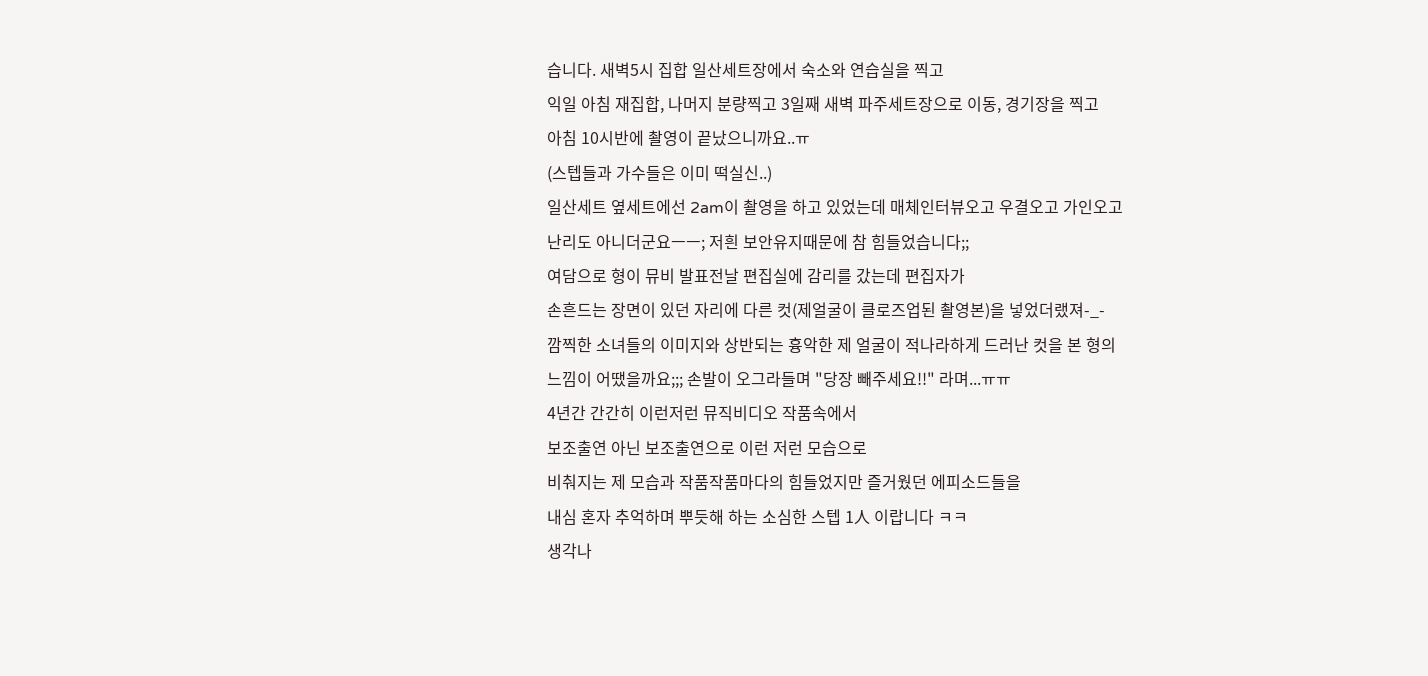습니다. 새벽5시 집합 일산세트장에서 숙소와 연습실을 찍고
익일 아침 재집합, 나머지 분량찍고 3일째 새벽 파주세트장으로 이동, 경기장을 찍고
아침 10시반에 촬영이 끝났으니까요..ㅠ
(스텝들과 가수들은 이미 떡실신..)
일산세트 옆세트에선 2am이 촬영을 하고 있었는데 매체인터뷰오고 우결오고 가인오고
난리도 아니더군요ㅡㅡ; 저흰 보안유지때문에 참 힘들었습니다;;
여담으로 형이 뮤비 발표전날 편집실에 감리를 갔는데 편집자가
손흔드는 장면이 있던 자리에 다른 컷(제얼굴이 클로즈업된 촬영본)을 넣었더랬져-_-
깜찍한 소녀들의 이미지와 상반되는 흉악한 제 얼굴이 적나라하게 드러난 컷을 본 형의
느낌이 어땠을까요;;; 손발이 오그라들며 "당장 빼주세요!!" 라며...ㅠㅠ
4년간 간간히 이런저런 뮤직비디오 작품속에서
보조출연 아닌 보조출연으로 이런 저런 모습으로
비춰지는 제 모습과 작품작품마다의 힘들었지만 즐거웠던 에피소드들을
내심 혼자 추억하며 뿌듯해 하는 소심한 스텝 1人 이랍니다 ㅋㅋ
생각나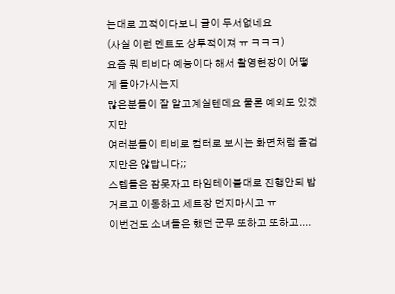는대로 끄적이다보니 글이 두서없네요
(사실 이런 멘트도 상투적이져 ㅠ ㅋㅋㅋ)
요즘 뭐 티비다 예능이다 해서 촬영현장이 어떻게 돌아가시는지
많은분들이 잘 알고계실텐데요 물론 예외도 있겠지만
여러분들이 티비로 컴터로 보시는 화면처럼 즐겁지만은 않답니다;;
스텝들은 잠못자고 타임테이블대로 진행안되 밥거르고 이동하고 세트장 먼지마시고 ㅠ
이번건도 소녀들은 했던 군무 또하고 또하고....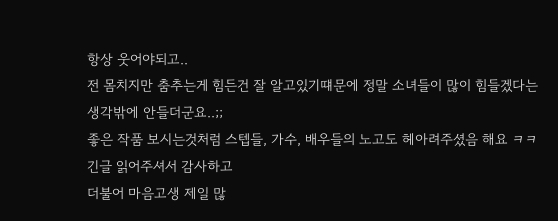항상 웃어야되고..
전 몸치지만 춤추는게 힘든건 잘 알고있기떄문에 정말 소녀들이 많이 힘들겠다는
생각밖에 안들더군요..;;
좋은 작품 보시는것처럼 스텝들, 가수, 배우들의 노고도 헤아려주셨음 해요 ㅋㅋ
긴글 읽어주셔서 감사하고
더불어 마음고생 제일 많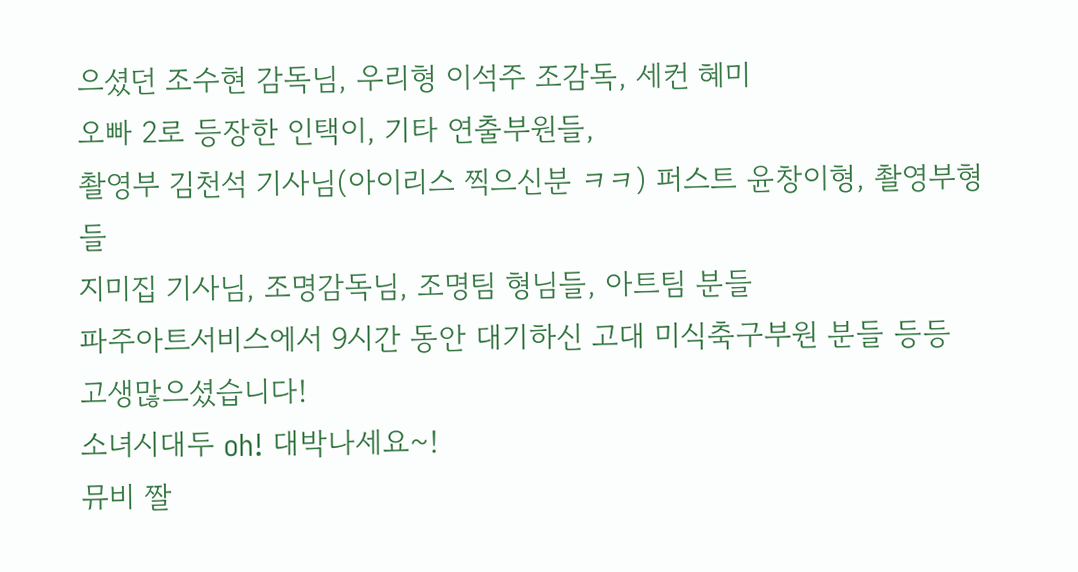으셨던 조수현 감독님, 우리형 이석주 조감독, 세컨 혜미
오빠 2로 등장한 인택이, 기타 연출부원들,
촬영부 김천석 기사님(아이리스 찍으신분 ㅋㅋ) 퍼스트 윤창이형, 촬영부형들
지미집 기사님, 조명감독님, 조명팀 형님들, 아트팀 분들
파주아트서비스에서 9시간 동안 대기하신 고대 미식축구부원 분들 등등
고생많으셨습니다!
소녀시대두 oh! 대박나세요~!
뮤비 짤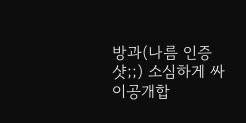방과(나름 인증샷;;) 소심하게 싸이공개합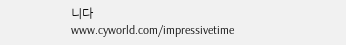니다
www.cyworld.com/impressivetime